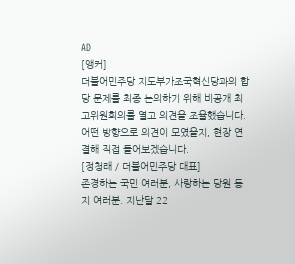AD
[앵커]
더불어민주당 지도부가조국혁신당과의 합당 문제를 최종 논의하기 위해 비공개 최고위원회의를 열고 의견을 조율했습니다.
어떤 방향으로 의견이 모였을지, 현장 연결해 직접 들어보겠습니다.
[정청래 / 더불어민주당 대표]
존경하는 국민 여러분, 사랑하는 당원 동지 여러분. 지난달 22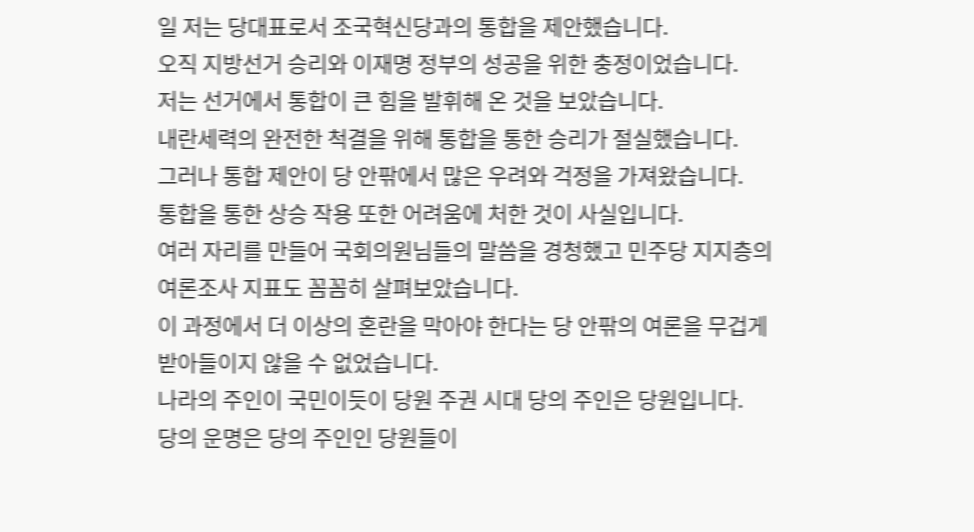일 저는 당대표로서 조국혁신당과의 통합을 제안했습니다.
오직 지방선거 승리와 이재명 정부의 성공을 위한 충정이었습니다.
저는 선거에서 통합이 큰 힘을 발휘해 온 것을 보았습니다.
내란세력의 완전한 척결을 위해 통합을 통한 승리가 절실했습니다.
그러나 통합 제안이 당 안팎에서 많은 우려와 걱정을 가져왔습니다.
통합을 통한 상승 작용 또한 어려움에 처한 것이 사실입니다.
여러 자리를 만들어 국회의원님들의 말씀을 경청했고 민주당 지지층의 여론조사 지표도 꼼꼼히 살펴보았습니다.
이 과정에서 더 이상의 혼란을 막아야 한다는 당 안팎의 여론을 무겁게 받아들이지 않을 수 없었습니다.
나라의 주인이 국민이듯이 당원 주권 시대 당의 주인은 당원입니다.
당의 운명은 당의 주인인 당원들이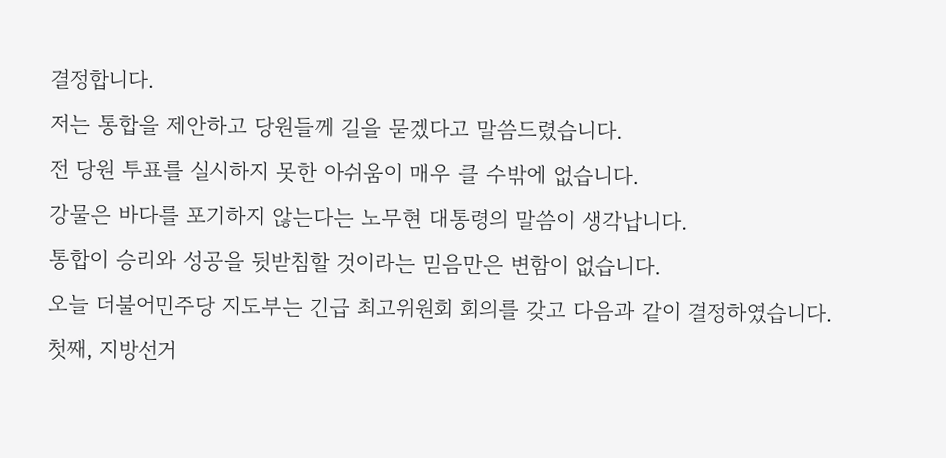결정합니다.
저는 통합을 제안하고 당원들께 길을 묻겠다고 말씀드렸습니다.
전 당원 투표를 실시하지 못한 아쉬움이 매우 클 수밖에 없습니다.
강물은 바다를 포기하지 않는다는 노무현 대통령의 말씀이 생각납니다.
통합이 승리와 성공을 뒷받침할 것이라는 믿음만은 변함이 없습니다.
오늘 더불어민주당 지도부는 긴급 최고위원회 회의를 갖고 다음과 같이 결정하였습니다.
첫째, 지방선거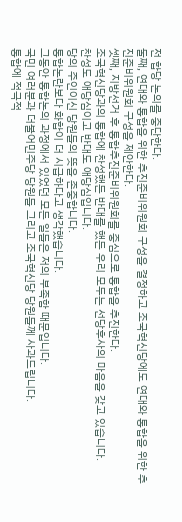전 합당 논의를 중단한다.
둘째, 연대와 통합을 위한 추진준비위원회 구성을 결정하고 조국혁신당에도 연대와 통합을 위한 추진준비위원회 구성을 제안한다.
셋째, 지방선거 후 통합추진준비위원회를 중심으로 통합을 추진한다.
조국혁신당과의 통합에 찬성했든 반대를 했든 우리 모두는 선당후사의 마음을 갖고 있습니다.
찬성도 애당심이고 반대도 애당심입니다.
당의 주인이신 당원들의 뜻을 존중합니다.
통합논란보다 화합이 더 시급하다고 생각했습니다.
그동안 통합논의 과정에서 있었던 모든 일들은 저의 부족함 때문입니다.
국민 여러분과 더불어민주당 당원들 그리고 조국혁신당 당원들께 사과드립니다.
통합에 적극적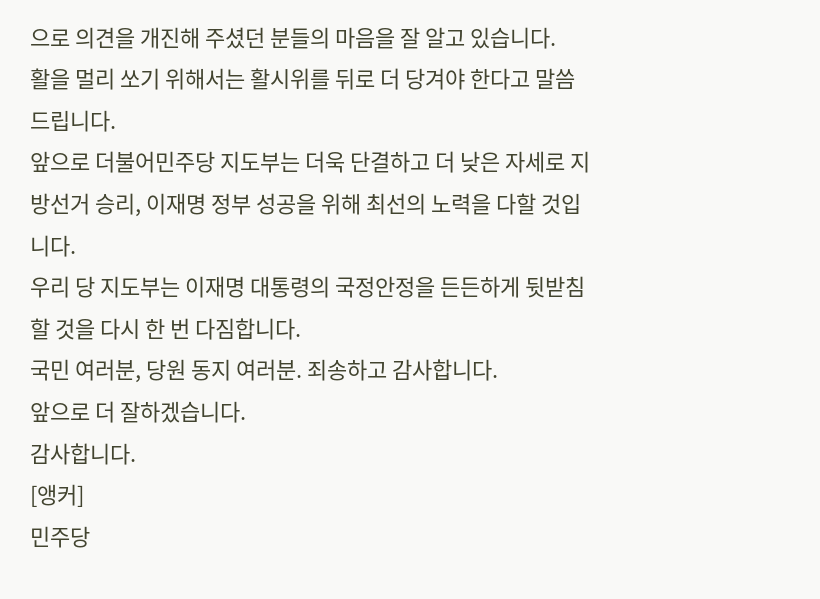으로 의견을 개진해 주셨던 분들의 마음을 잘 알고 있습니다.
활을 멀리 쏘기 위해서는 활시위를 뒤로 더 당겨야 한다고 말씀드립니다.
앞으로 더불어민주당 지도부는 더욱 단결하고 더 낮은 자세로 지방선거 승리, 이재명 정부 성공을 위해 최선의 노력을 다할 것입니다.
우리 당 지도부는 이재명 대통령의 국정안정을 든든하게 뒷받침할 것을 다시 한 번 다짐합니다.
국민 여러분, 당원 동지 여러분. 죄송하고 감사합니다.
앞으로 더 잘하겠습니다.
감사합니다.
[앵커]
민주당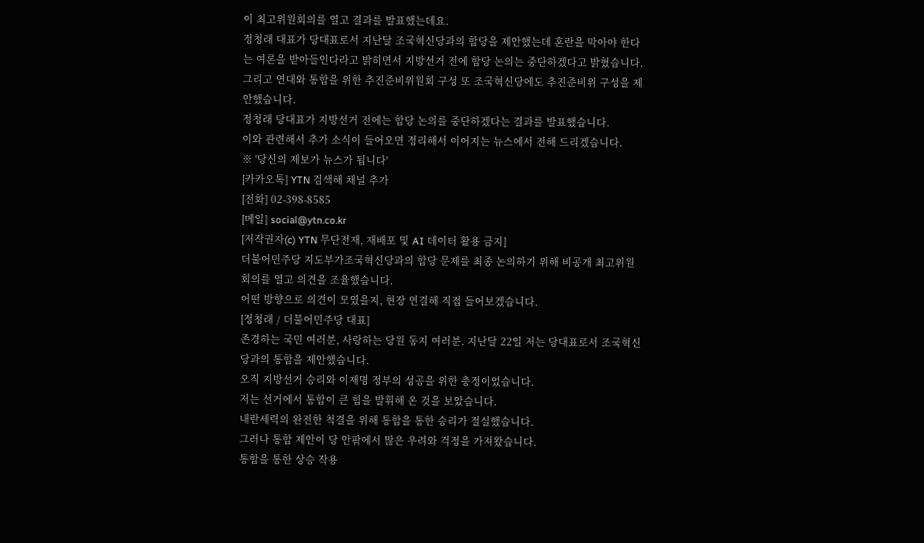이 최고위원회의를 열고 결과를 발표했는데요.
정청래 대표가 당대표로서 지난달 조국혁신당과의 합당을 제안했는데 혼란을 막아야 한다는 여론을 받아들인다라고 밝히면서 지방선거 전에 합당 논의는 중단하겠다고 밝혔습니다.
그리고 연대와 통합을 위한 추진준비위원회 구성 또 조국혁신당에도 추진준비위 구성을 제안했습니다.
정청래 당대표가 지방선거 전에는 합당 논의를 중단하겠다는 결과를 발표했습니다.
이와 관련해서 추가 소식이 들어오면 정리해서 이어지는 뉴스에서 전해 드리겠습니다.
※ '당신의 제보가 뉴스가 됩니다'
[카카오톡] YTN 검색해 채널 추가
[전화] 02-398-8585
[메일] social@ytn.co.kr
[저작권자(c) YTN 무단전재, 재배포 및 AI 데이터 활용 금지]
더불어민주당 지도부가조국혁신당과의 합당 문제를 최종 논의하기 위해 비공개 최고위원회의를 열고 의견을 조율했습니다.
어떤 방향으로 의견이 모였을지, 현장 연결해 직접 들어보겠습니다.
[정청래 / 더불어민주당 대표]
존경하는 국민 여러분, 사랑하는 당원 동지 여러분. 지난달 22일 저는 당대표로서 조국혁신당과의 통합을 제안했습니다.
오직 지방선거 승리와 이재명 정부의 성공을 위한 충정이었습니다.
저는 선거에서 통합이 큰 힘을 발휘해 온 것을 보았습니다.
내란세력의 완전한 척결을 위해 통합을 통한 승리가 절실했습니다.
그러나 통합 제안이 당 안팎에서 많은 우려와 걱정을 가져왔습니다.
통합을 통한 상승 작용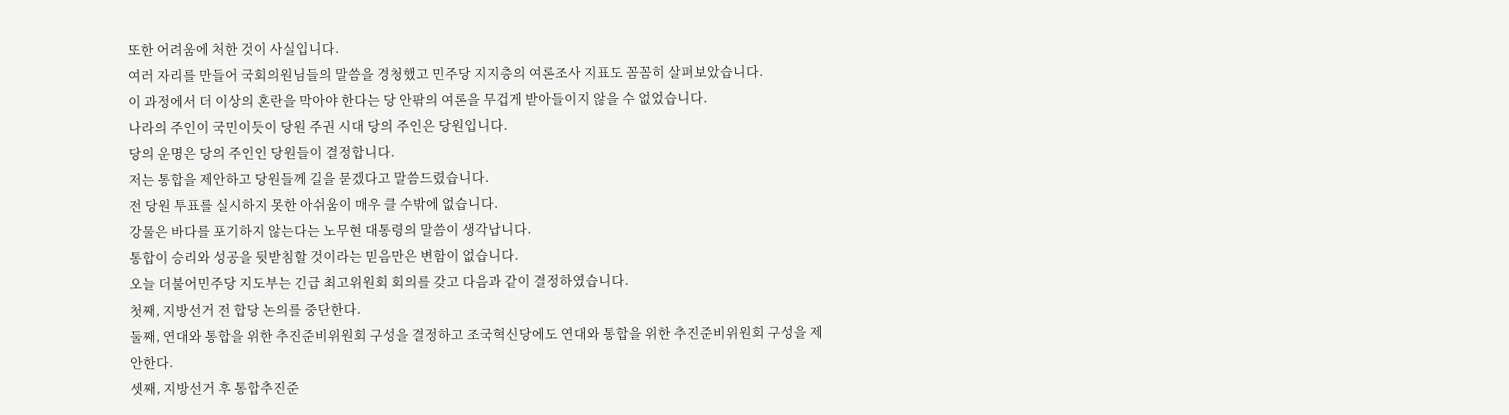또한 어려움에 처한 것이 사실입니다.
여러 자리를 만들어 국회의원님들의 말씀을 경청했고 민주당 지지층의 여론조사 지표도 꼼꼼히 살펴보았습니다.
이 과정에서 더 이상의 혼란을 막아야 한다는 당 안팎의 여론을 무겁게 받아들이지 않을 수 없었습니다.
나라의 주인이 국민이듯이 당원 주권 시대 당의 주인은 당원입니다.
당의 운명은 당의 주인인 당원들이 결정합니다.
저는 통합을 제안하고 당원들께 길을 묻겠다고 말씀드렸습니다.
전 당원 투표를 실시하지 못한 아쉬움이 매우 클 수밖에 없습니다.
강물은 바다를 포기하지 않는다는 노무현 대통령의 말씀이 생각납니다.
통합이 승리와 성공을 뒷받침할 것이라는 믿음만은 변함이 없습니다.
오늘 더불어민주당 지도부는 긴급 최고위원회 회의를 갖고 다음과 같이 결정하였습니다.
첫째, 지방선거 전 합당 논의를 중단한다.
둘째, 연대와 통합을 위한 추진준비위원회 구성을 결정하고 조국혁신당에도 연대와 통합을 위한 추진준비위원회 구성을 제안한다.
셋째, 지방선거 후 통합추진준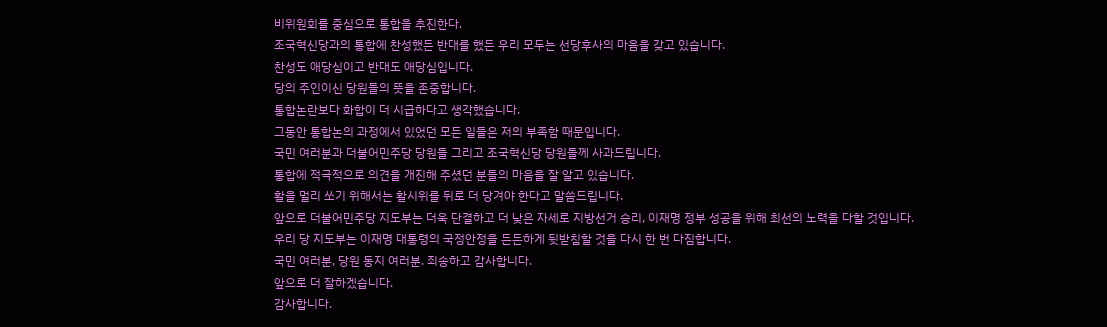비위원회를 중심으로 통합을 추진한다.
조국혁신당과의 통합에 찬성했든 반대를 했든 우리 모두는 선당후사의 마음을 갖고 있습니다.
찬성도 애당심이고 반대도 애당심입니다.
당의 주인이신 당원들의 뜻을 존중합니다.
통합논란보다 화합이 더 시급하다고 생각했습니다.
그동안 통합논의 과정에서 있었던 모든 일들은 저의 부족함 때문입니다.
국민 여러분과 더불어민주당 당원들 그리고 조국혁신당 당원들께 사과드립니다.
통합에 적극적으로 의견을 개진해 주셨던 분들의 마음을 잘 알고 있습니다.
활을 멀리 쏘기 위해서는 활시위를 뒤로 더 당겨야 한다고 말씀드립니다.
앞으로 더불어민주당 지도부는 더욱 단결하고 더 낮은 자세로 지방선거 승리, 이재명 정부 성공을 위해 최선의 노력을 다할 것입니다.
우리 당 지도부는 이재명 대통령의 국정안정을 든든하게 뒷받침할 것을 다시 한 번 다짐합니다.
국민 여러분, 당원 동지 여러분. 죄송하고 감사합니다.
앞으로 더 잘하겠습니다.
감사합니다.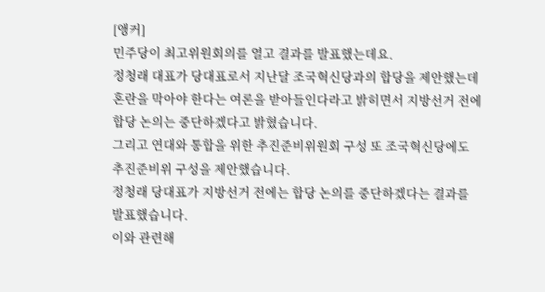[앵커]
민주당이 최고위원회의를 열고 결과를 발표했는데요.
정청래 대표가 당대표로서 지난달 조국혁신당과의 합당을 제안했는데 혼란을 막아야 한다는 여론을 받아들인다라고 밝히면서 지방선거 전에 합당 논의는 중단하겠다고 밝혔습니다.
그리고 연대와 통합을 위한 추진준비위원회 구성 또 조국혁신당에도 추진준비위 구성을 제안했습니다.
정청래 당대표가 지방선거 전에는 합당 논의를 중단하겠다는 결과를 발표했습니다.
이와 관련해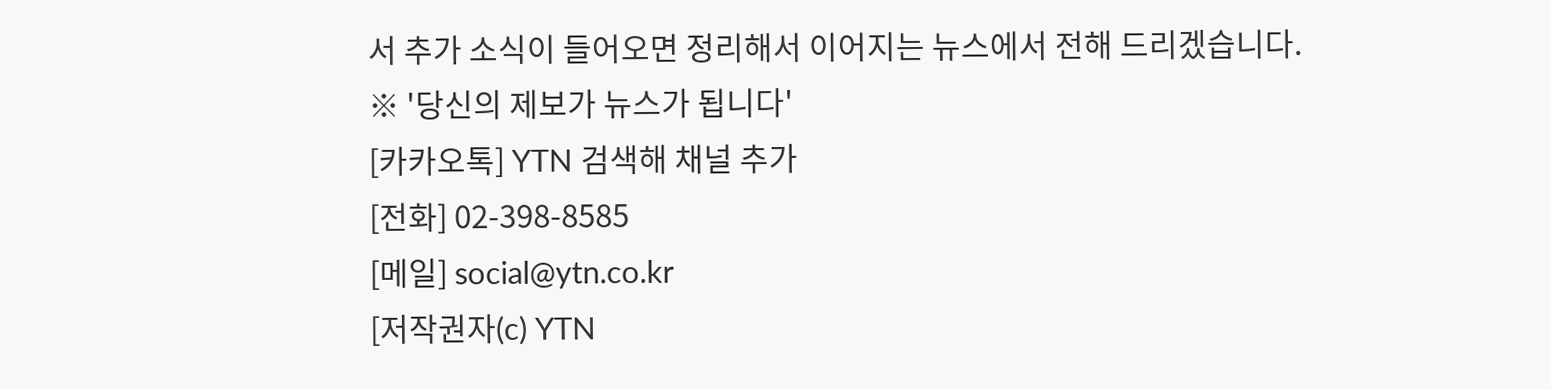서 추가 소식이 들어오면 정리해서 이어지는 뉴스에서 전해 드리겠습니다.
※ '당신의 제보가 뉴스가 됩니다'
[카카오톡] YTN 검색해 채널 추가
[전화] 02-398-8585
[메일] social@ytn.co.kr
[저작권자(c) YTN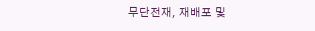무단전재, 재배포 및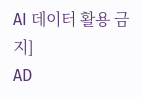AI 데이터 활용 금지]
AD